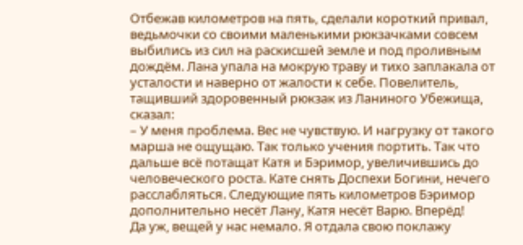Отбежав километров на пять, сделали короткий привал, ведьмочки со своими маленькими рюкзачками совсем выбились из сил на раскисшей земле и под проливным дождём. Лана упала на мокрую траву и тихо заплакала от усталости и наверно от жалости к себе. Повелитель, тащивший здоровенный рюкзак из Ланиного Убежища, сказал:
– У меня проблема. Вес не чувствую. И нагрузку от такого марша не ощущаю. Так только учения портить. Так что дальше всё потащат Катя и Бэримор, увеличившись до человеческого роста. Кате снять Доспехи Богини, нечего расслабляться. Следующие пять километров Бэримор дополнительно несёт Лану, Катя несёт Варю. Вперёд!
Да уж, вещей у нас немало. Я отдала свою поклажу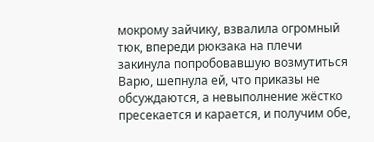мокрому зайчику, взвалила огромный тюк, впереди рюкзака на плечи закинула попробовавшую возмутиться Варю, шепнула ей, что приказы не обсуждаются, а невыполнение жёстко пресекается и карается, и получим обе,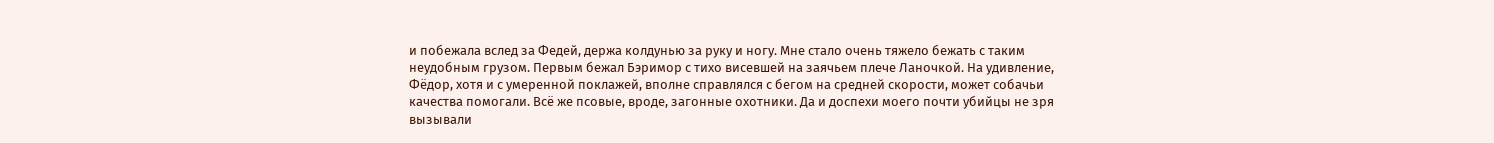и побежала вслед за Федей, держа колдунью за руку и ногу. Мне стало очень тяжело бежать с таким неудобным грузом. Первым бежал Бэримор с тихо висевшей на заячьем плече Ланочкой. На удивление, Фёдор, хотя и с умеренной поклажей, вполне справлялся с бегом на средней скорости, может собачьи качества помогали. Всё же псовые, вроде, загонные охотники. Да и доспехи моего почти убийцы не зря вызывали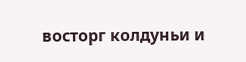восторг колдуньи и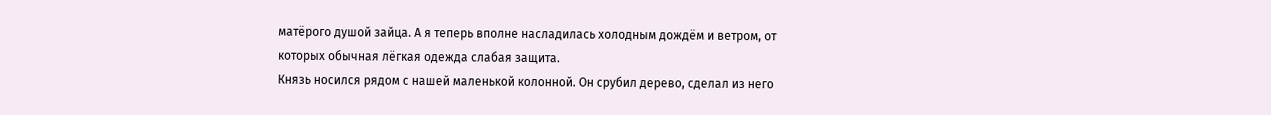матёрого душой зайца. А я теперь вполне насладилась холодным дождём и ветром, от которых обычная лёгкая одежда слабая защита.
Князь носился рядом с нашей маленькой колонной. Он срубил дерево, сделал из него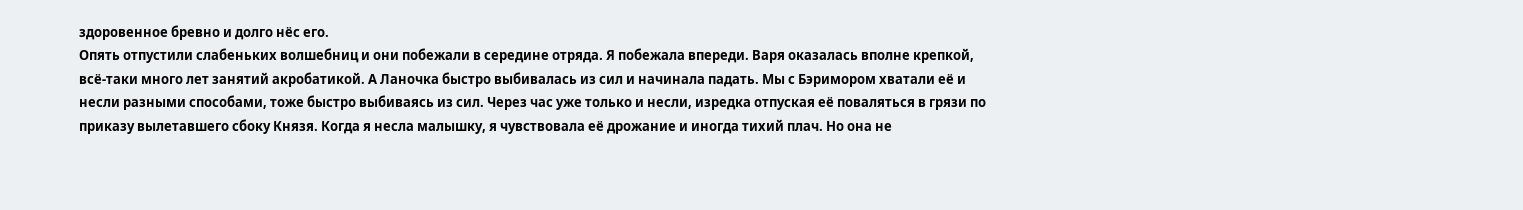здоровенное бревно и долго нёс его.
Опять отпустили слабеньких волшебниц и они побежали в середине отряда. Я побежала впереди. Варя оказалась вполне крепкой, всё-таки много лет занятий акробатикой. А Ланочка быстро выбивалась из сил и начинала падать. Мы с Бэримором хватали её и несли разными способами, тоже быстро выбиваясь из сил. Через час уже только и несли, изредка отпуская её поваляться в грязи по приказу вылетавшего сбоку Князя. Когда я несла малышку, я чувствовала её дрожание и иногда тихий плач. Но она не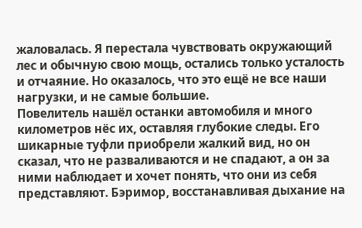жаловалась. Я перестала чувствовать окружающий лес и обычную свою мощь, остались только усталость и отчаяние. Но оказалось, что это ещё не все наши нагрузки, и не самые большие.
Повелитель нашёл останки автомобиля и много километров нёс их, оставляя глубокие следы. Его шикарные туфли приобрели жалкий вид, но он сказал, что не разваливаются и не спадают, а он за ними наблюдает и хочет понять, что они из себя представляют. Бэримор, восстанавливая дыхание на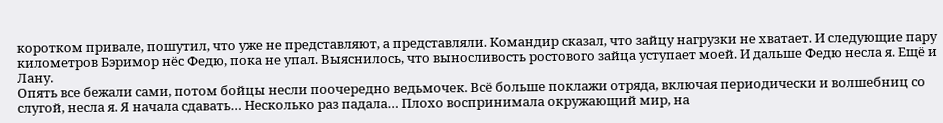коротком привале, пошутил, что уже не представляют, а представляли. Командир сказал, что зайцу нагрузки не хватает. И следующие пару километров Бэримор нёс Федю, пока не упал. Выяснилось, что выносливость ростового зайца уступает моей. И дальше Федю несла я. Ещё и Лану.
Опять все бежали сами, потом бойцы несли поочередно ведьмочек. Всё больше поклажи отряда, включая периодически и волшебниц со слугой, несла я. Я начала сдавать… Несколько раз падала… Плохо воспринимала окружающий мир, на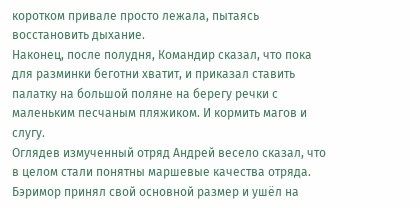коротком привале просто лежала, пытаясь восстановить дыхание.
Наконец, после полудня, Командир сказал, что пока для разминки беготни хватит, и приказал ставить палатку на большой поляне на берегу речки с маленьким песчаным пляжиком. И кормить магов и слугу.
Оглядев измученный отряд Андрей весело сказал, что в целом стали понятны маршевые качества отряда. Бэримор принял свой основной размер и ушёл на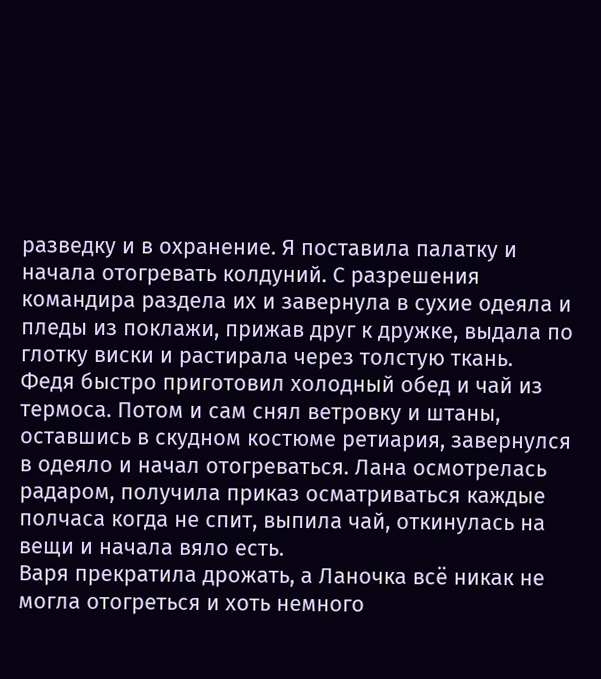разведку и в охранение. Я поставила палатку и начала отогревать колдуний. С разрешения командира раздела их и завернула в сухие одеяла и пледы из поклажи, прижав друг к дружке, выдала по глотку виски и растирала через толстую ткань.
Федя быстро приготовил холодный обед и чай из термоса. Потом и сам снял ветровку и штаны, оставшись в скудном костюме ретиария, завернулся в одеяло и начал отогреваться. Лана осмотрелась радаром, получила приказ осматриваться каждые полчаса когда не спит, выпила чай, откинулась на вещи и начала вяло есть.
Варя прекратила дрожать, а Ланочка всё никак не могла отогреться и хоть немного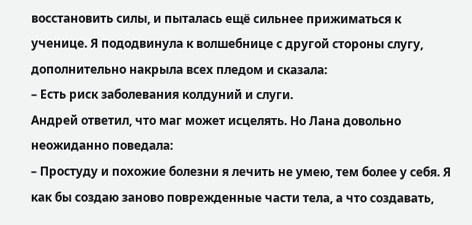восстановить силы, и пыталась ещё сильнее прижиматься к ученице. Я пододвинула к волшебнице с другой стороны слугу, дополнительно накрыла всех пледом и сказала:
– Есть риск заболевания колдуний и слуги.
Андрей ответил, что маг может исцелять. Но Лана довольно неожиданно поведала:
– Простуду и похожие болезни я лечить не умею, тем более у себя. Я как бы создаю заново поврежденные части тела, а что создавать,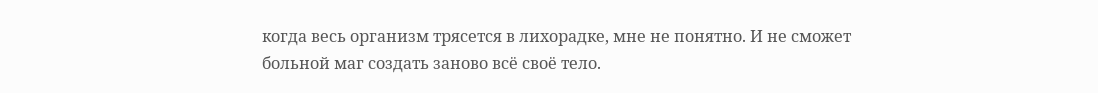когда весь организм трясется в лихорадке, мне не понятно. И не сможет больной маг создать заново всё своё тело.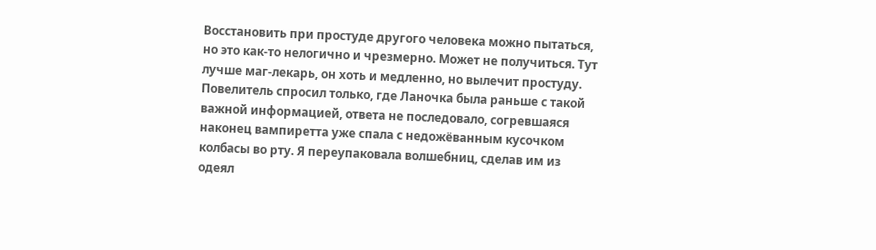Восстановить при простуде другого человека можно пытаться, но это как-то нелогично и чрезмерно. Может не получиться. Тут лучше маг-лекарь, он хоть и медленно, но вылечит простуду.
Повелитель спросил только, где Ланочка была раньше с такой важной информацией, ответа не последовало, согревшаяся наконец вампиретта уже спала с недожёванным кусочком колбасы во рту. Я переупаковала волшебниц, сделав им из одеял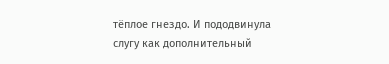тёплое гнездо. И пододвинула слугу как дополнительный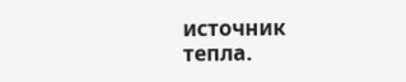источник тепла.